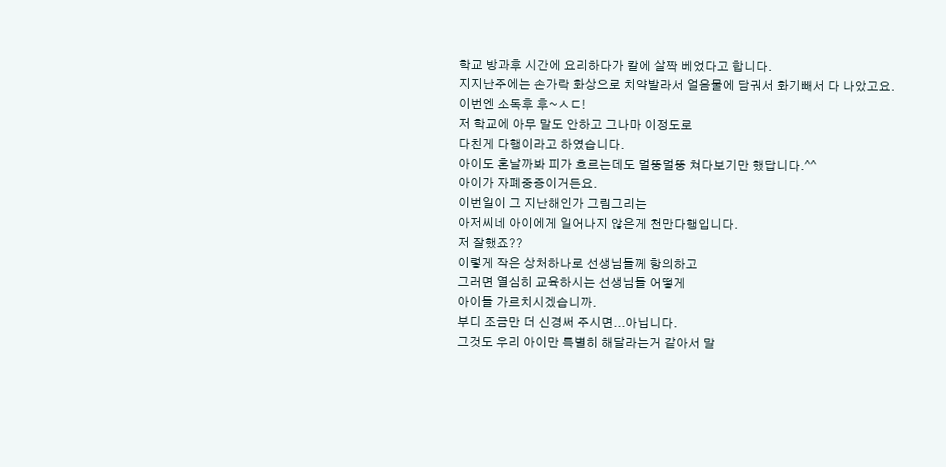학교 방과후 시간에 요리하다가 칼에 살짝 베었다고 합니다.
지지난주에는 손가락 화상으로 치약발라서 얼음물에 담궈서 화기빼서 다 나았고요.
이번엔 소독후 후~ㅅㄷ!
저 학교에 아무 말도 안하고 그나마 이정도로
다친게 다행이라고 하였습니다.
아이도 혼날까봐 피가 흐르는데도 멀뚱멀뚱 쳐다보기만 했답니다.^^
아이가 자폐중증이거든요.
이번일이 그 지난해인가 그림그리는
아저씨네 아이에게 일어나지 않은게 천만다행입니다.
저 잘했죠??
이렇게 작은 상처하나로 선생님들께 항의하고
그러면 열심히 교육하시는 선생님들 어떻게
아이들 가르치시겠습니까.
부디 조금만 더 신경써 주시면...아닙니다.
그것도 우리 아이만 특별히 해달라는거 같아서 말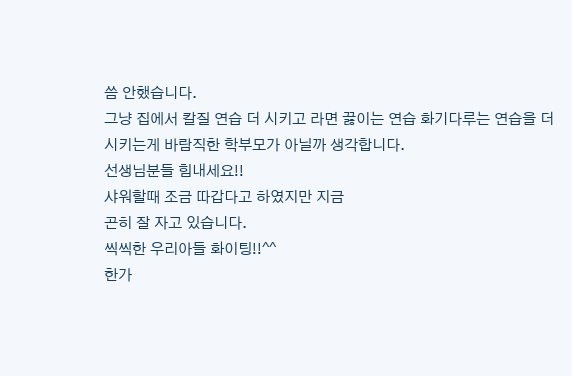씀 안했습니다.
그냥 집에서 칼질 연습 더 시키고 라면 끓이는 연습 화기다루는 연습을 더 시키는게 바람직한 학부모가 아닐까 생각합니다.
선생님분들 힘내세요!!
샤워할때 조금 따갑다고 하였지만 지금
곤히 잘 자고 있습니다.
씩씩한 우리아들 화이팅!!^^
한가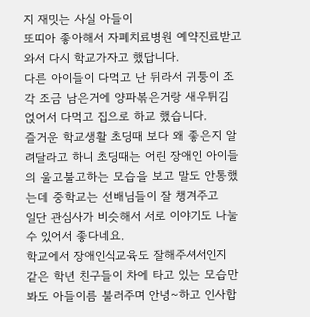지 재밋는 사실 아들이
또띠아 좋아해서 자폐치료병원 예약진료받고 와서 다시 학교가자고 했답니다.
다른 아이들이 다먹고 난 뒤라서 귀퉁이 조각 조금 남은거에 양파볶은거랑 새우튀김 얹어서 다먹고 집으로 하교 했습니다.
즐거운 학교생활 초딩때 보다 왜 좋은지 알려달라고 하니 초딩때는 어린 장애인 아이들의 울고불고하는 모습을 보고 말도 안통했는데 중학교는 선배님들이 잘 챙겨주고
일단 관심사가 비슷해서 서로 이야기도 나눌수 있어서 좋다네요.
학교에서 장애인식교육도 잘해주셔서인지
같은 학년 친구들이 차에 타고 있는 모습만 봐도 아들이름 불러주며 안녕~하고 인사합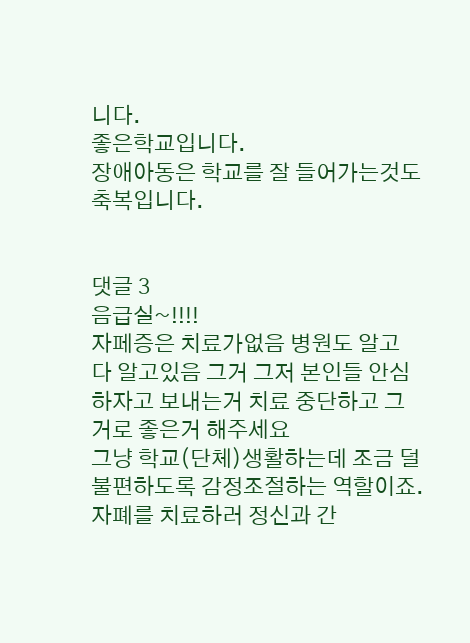니다.
좋은학교입니다.
장애아동은 학교를 잘 들어가는것도
축복입니다.


댓글 3
음급실~!!!!
자페증은 치료가없음 병원도 알고 다 알고있음 그거 그저 본인들 안심하자고 보내는거 치료 중단하고 그거로 좋은거 해주세요
그냥 학교(단체)생활하는데 조금 덜 불편하도록 감정조절하는 역할이죠. 자폐를 치료하러 정신과 간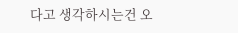다고 생각하시는건 오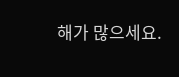해가 많으세요.